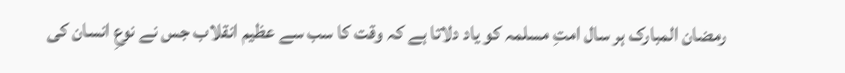رمضان المبارک ہر سال امتِ مسلمہ کو یاد دلاتا ہے کہ وقت کا سب سے عظیم انقلاب جس نے نوعِ انسان کی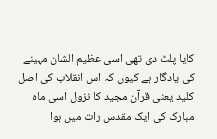کایا پلٹ دی تھی اسی عظیم الشان مہینے کی یادگار ہے کیوں کہ اس انقلاب کی اصل کلید یعنی قرآن مجید کا نزول اسی ماہ مبارک کی ایک مقدس رات میں ہوا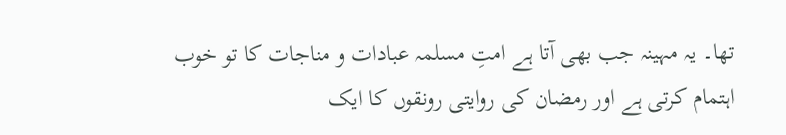تھا۔ یہ مہینہ جب بھی آتا ہے امتِ مسلمہ عبادات و مناجات کا تو خوب اہتمام کرتی ہے اور رمضان کی روایتی رونقوں کا ایک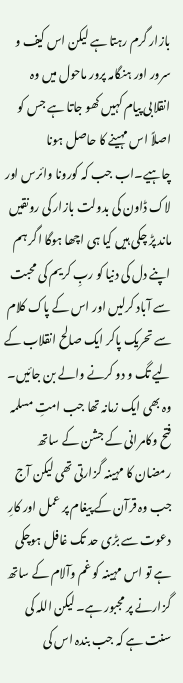بازار گرم رہتا ہے لیکن اس کیف و سرور اور ہنگامہ پرور ماحول میں وہ انقلابی پیام کہیں کھو جاتا ہے جس کو اصلاً اس مہینے کا حاصل ہونا چاہیے۔اب جب کہ کورونا وائرس اور لاک ڈاون کی بدولت بازار کی رونقیں ماند پڑ چکی ہیں کیا ہی اچھا ہوگا اگر ہم اپنے دل کی دنیا کو ربِ کریم کی محبت سے آباد کرلیں اور اس کے پاک کلام سے تحریک پاکر ایک صالح انقلاب کے لیے تگ و دو کرنے والے بن جائیں۔
وہ بھی ایک زمانہ تھا جب امتِ مسلمہ فتح وکامرانی کے جشن کے ساتھ رمضان کا مہینہ گزارتی تھی لیکن آج جب وہ قرآن کے پیغام پر عمل اور کارِ دعوت سے بڑی حد تک غافل ہوچکی ہے تو اس مہینہ کو غم وآلام کے ساتھ گزارنے پر مجبور ہے۔ لیکن اللہ کی سنت ہے کہ جب بندہ اس کی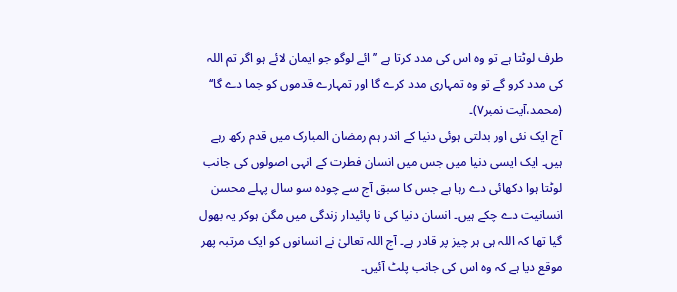طرف لوٹتا ہے تو وہ اس کی مدد کرتا ہے ’’ائے لوگو جو ایمان لائے ہو اگر تم اللہ کی مدد کرو گے تو وہ تمہاری مدد کرے گا اور تمہارے قدموں کو جما دے گا‘‘ (محمد،آیت نمبر۷)۔
آج ایک نئی اور بدلتی ہوئی دنیا کے اندر ہم رمضان المبارک میں قدم رکھ رہے ہیں۔ ایک ایسی دنیا میں جس میں انسان فطرت کے انہی اصولوں کی جانب لوٹتا ہوا دکھائی دے رہا ہے جس کا سبق آج سے چودہ سو سال پہلے محسن انسانیت دے چکے ہیں۔ انسان دنیا کی نا پائیدار زندگی میں مگن ہوکر یہ بھول گیا تھا کہ اللہ ہی ہر چیز پر قادر ہے۔ آج اللہ تعالیٰ نے انسانوں کو ایک مرتبہ پھر موقع دیا ہے کہ وہ اس کی جانب پلٹ آئیں۔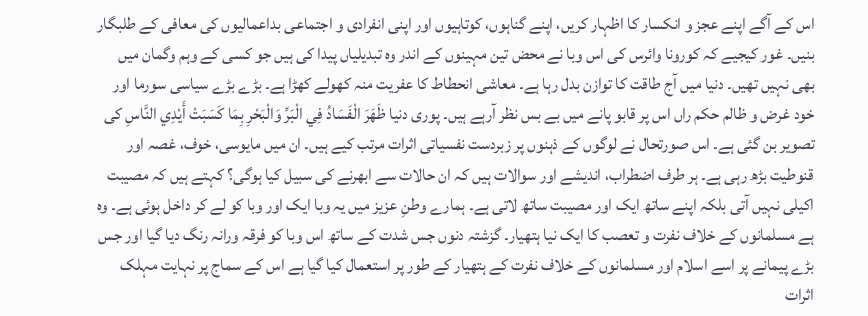اس کے آگے اپنے عجز و انکسار کا اظہار کریں، اپنے گناہوں، کوتاہیوں اور اپنی انفرادی و اجتماعی بداعمالیوں کی معافی کے طلبگار بنیں۔ غور کیجیے کہ کورونا وائرس کی اس وبا نے محض تین مہینوں کے اندر وہ تبدیلیاں پیدا کی ہیں جو کسی کے وہم وگمان میں بھی نہیں تھیں۔ دنیا میں آج طاقت کا توازن بدل رہا ہے۔ معاشی انحطاط کا عفریت منہ کھولے کھڑا ہے۔ بڑے بڑے سیاسی سورما اور خود غرض و ظالم حکم راں اس پر قابو پانے میں بے بس نظر آرہے ہیں۔ پوری دنیا ظَهَرَ الْفَسَادُ فِي الْبَرِّ وَالْبَحْرِ بِمَا كَسَبَتْ أَيْدِي النَّاسِ کی تصویر بن گئی ہے۔ اس صورتحال نے لوگوں کے ذہنوں پر زبردست نفسیاتی اثرات مرتب کیے ہیں۔ ان میں مایوسی، خوف، غصہ اور قنوطیت بڑھ رہی ہے۔ ہر طرف اضطراب، اندیشے اور سوالات ہیں کہ ان حالات سے ابھرنے کی سبیل کیا ہوگی؟ کہتے ہیں کہ مصیبت اکیلی نہیں آتی بلکہ اپنے ساتھ ایک اور مصیبت ساتھ لاتی ہے۔ ہمارے وطنِ عزیز میں یہ وبا ایک اور وبا کو لے کر داخل ہوئی ہے۔ وہ ہے مسلمانوں کے خلاف نفرت و تعصب کا ایک نیا ہتھیار۔ گزشتہ دنوں جس شدت کے ساتھ اس وبا کو فرقہ ورانہ رنگ دیا گیا اور جس بڑے پیمانے پر اسے اسلام اور مسلمانوں کے خلاف نفرت کے ہتھیار کے طور پر استعمال کیا گیا ہے اس کے سماج پر نہایت مہلک اثرات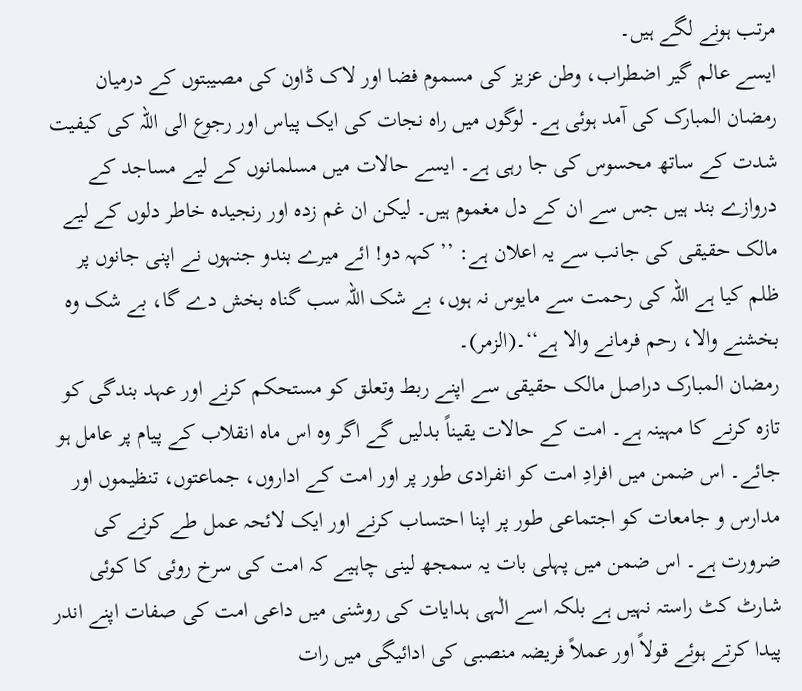مرتب ہونے لگے ہیں۔
ایسے عالم گیر اضطراب، وطن عزیز کی مسموم فضا اور لاک ڈاون کی مصیبتوں کے درمیان رمضان المبارک کی آمد ہوئی ہے۔ لوگوں میں راہ نجات کی ایک پیاس اور رجوع الی اللہ کی کیفیت شدت کے ساتھ محسوس کی جا رہی ہے۔ ایسے حالات میں مسلمانوں کے لیے مساجد کے دروازے بند ہیں جس سے ان کے دل مغموم ہیں۔ لیکن ان غم زدہ اور رنجیدہ خاطر دلوں کے لیے مالک حقیقی کی جانب سے یہ اعلان ہے: ’’کہہ دو! ائے میرے بندو جنہوں نے اپنی جانوں پر ظلم کیا ہے اللہ کی رحمت سے مایوس نہ ہوں، بے شک اللہ سب گناہ بخش دے گا، بے شک وہ بخشنے والا، رحم فرمانے والا ہے‘‘۔(الزمر)۔
رمضان المبارک دراصل مالک حقیقی سے اپنے ربط وتعلق کو مستحکم کرنے اور عہد بندگی کو تازہ کرنے کا مہینہ ہے۔ امت کے حالات یقیناً بدلیں گے اگر وہ اس ماہ انقلاب کے پیام پر عامل ہو جائے۔ اس ضمن میں افرادِ امت کو انفرادی طور پر اور امت کے اداروں، جماعتوں، تنظیموں اور مدارس و جامعات کو اجتماعی طور پر اپنا احتساب کرنے اور ایک لائحہ عمل طے کرنے کی ضرورت ہے۔ اس ضمن میں پہلی بات یہ سمجھ لینی چاہیے کہ امت کی سرخ روئی کا کوئی شارٹ کٹ راستہ نہیں ہے بلکہ اسے الٰہی ہدایات کی روشنی میں داعی امت کی صفات اپنے اندر پیدا کرتے ہوئے قولاً اور عملاً فریضہ منصبی کی ادائیگی میں رات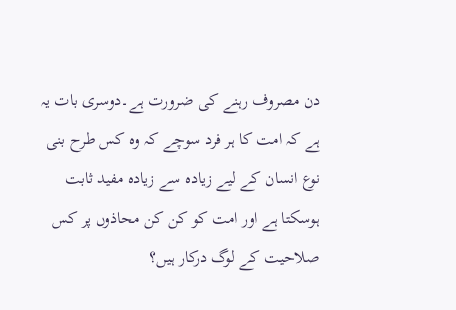دن مصروف رہنے کی ضرورت ہے۔دوسری بات یہ ہے کہ امت کا ہر فرد سوچے کہ وہ کس طرح بنی نوع انسان کے لیے زیادہ سے زیادہ مفید ثابت ہوسکتا ہے اور امت کو کن کن محاذوں پر کس صلاحیت کے لوگ درکار ہیں؟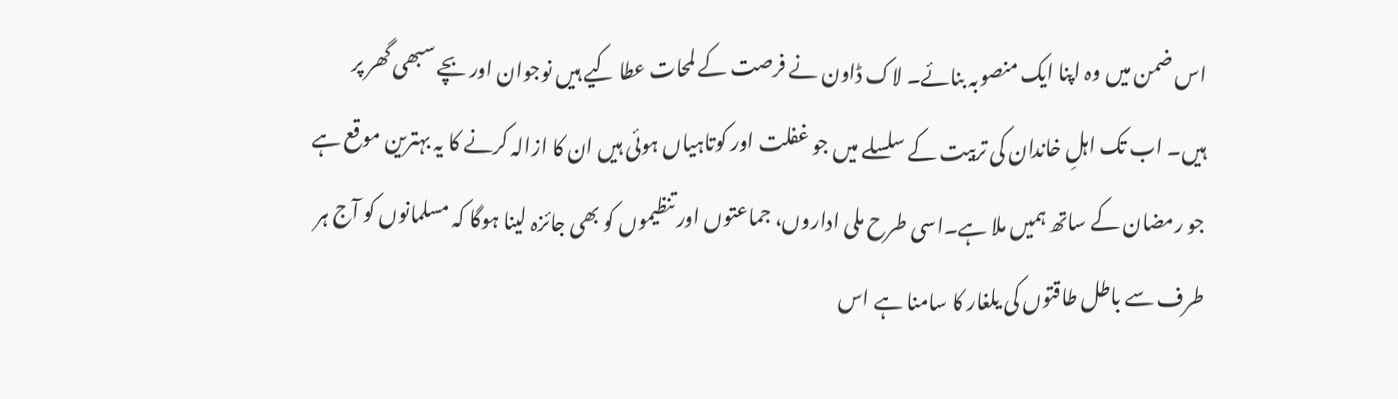اس ضمن میں وہ اپنا ایک منصوبہ بنائے۔ لاک ڈاون نے فرصت کے لمحات عطا کیے ہیں نوجوان اور بچے سبھی گھر پر ہیں۔ اب تک اہلِ خاندان کی تربیت کے سلسلے میں جو غفلت اور کوتاہیاں ہوئی ہیں ان کا ازالہ کرنے کا یہ بہترین موقع ہے جو رمضان کے ساتھ ہمیں ملا ہے۔اسی طرح ملی اداروں، جماعتوں اور تنظیموں کو بھی جائزہ لینا ہوگا کہ مسلمانوں کو آج ہر طرف سے باطل طاقتوں کی یلغار کا سامنا ہے اس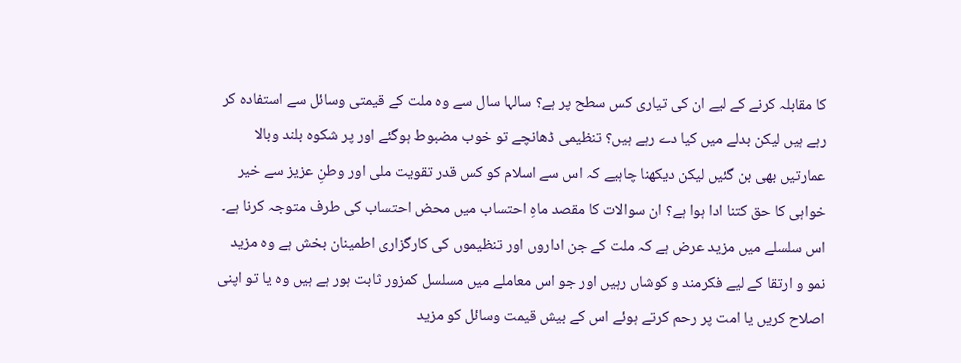کا مقابلہ کرنے کے لیے ان کی تیاری کس سطح پر ہے؟ سالہا سال سے وہ ملت کے قیمتی وسائل سے استفادہ کر رہے ہیں لیکن بدلے میں کیا دے رہے ہیں؟ تنظیمی ڈھانچے تو خوب مضبوط ہوگئے اور پر شکوہ بلند وبالا عمارتیں بھی بن گئیں لیکن دیکھنا چاہیے کہ اس سے اسلام کو کس قدر تقویت ملی اور وطنِ عزیز سے خیر خواہی کا حق کتنا ادا ہوا ہے؟ ان سوالات کا مقصد ماہِ احتساب میں محض احتساب کی طرف متوجہ کرنا ہے۔ اس سلسلے میں مزید عرض ہے کہ ملت کے جن اداروں اور تنظیموں کی کارگزاری اطمینان بخش ہے وہ مزید نمو و ارتقا کے لیے فکرمند و کوشاں رہیں اور جو اس معاملے میں مسلسل کمزور ثابت ہور ہے ہیں وہ یا تو اپنی اصلاح کریں یا امت پر رحم کرتے ہوئے اس کے بیش قیمت وسائل کو مزید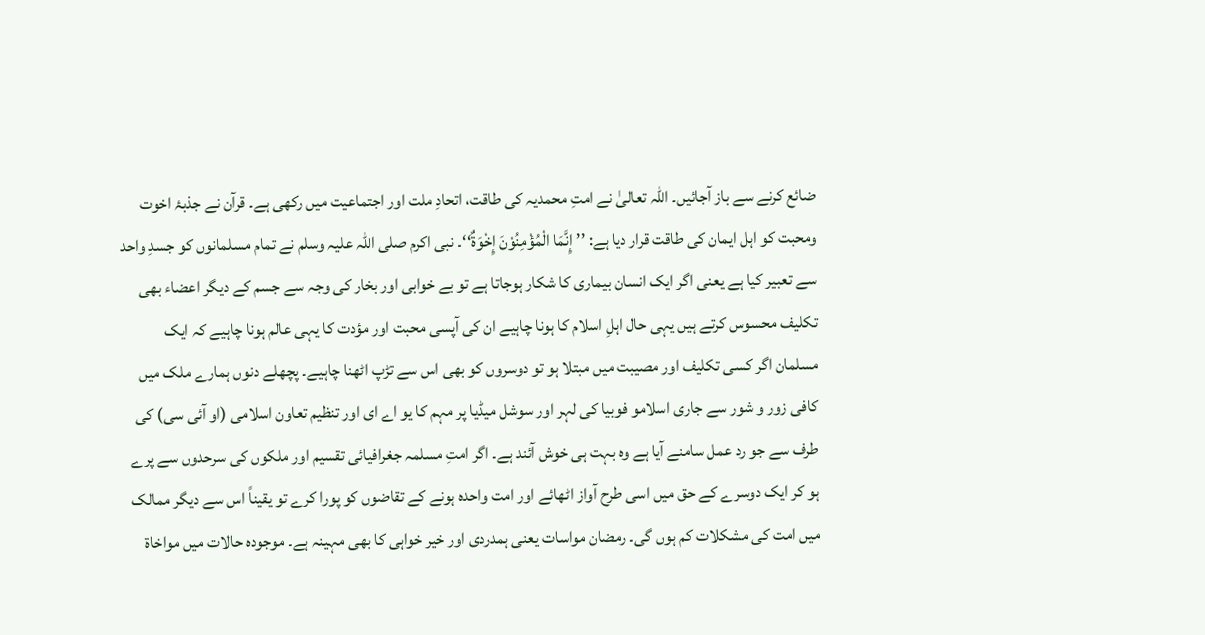ضائع کرنے سے باز آجائیں۔ اللہ تعالیٰ نے امتِ محمدیہ کی طاقت، اتحادِ ملت اور اجتماعیت میں رکھی ہے۔ قرآن نے جذبۂ اخوت ومحبت کو اہل ایمان کی طاقت قرار دیا ہے: ’’إِنَّمَا الْمُؤْمِنُوْنَ إِخْوَۃٌ‘‘۔ نبی اکرم صلی اللہ علیہ وسلم نے تمام مسلمانوں کو جسدِ واحد سے تعبیر کیا ہے یعنی اگر ایک انسان بیماری کا شکار ہوجاتا ہے تو بے خوابی اور بخار کی وجہ سے جسم کے دیگر اعضاء بھی تکلیف محسوس کرتے ہیں یہی حال اہلِ اسلام کا ہونا چاہیے ان کی آپسی محبت اور مؤدت کا یہی عالم ہونا چاہیے کہ ایک مسلمان اگر کسی تکلیف اور مصیبت میں مبتلا ہو تو دوسروں کو بھی اس سے تڑپ اٹھنا چاہیے۔ پچھلے دنوں ہمارے ملک میں کافی زور و شور سے جاری اسلامو فوبیا کی لہر اور سوشل میڈیا پر مہم کا یو اے ای اور تنظیم تعاون اسلامی (او آئی سی) کی طرف سے جو رد عمل سامنے آیا ہے وہ بہت ہی خوش آئند ہے۔ اگر امتِ مسلمہ جغرافیائی تقسیم اور ملکوں کی سرحدوں سے پرے ہو کر ایک دوسرے کے حق میں اسی طرح آواز اٹھائے اور امت واحدہ ہونے کے تقاضوں کو پورا کرے تو یقیناً اس سے دیگر ممالک میں امت کی مشکلات کم ہوں گی۔ رمضان مواسات یعنی ہمدردی اور خیر خواہی کا بھی مہینہ ہے۔ موجودہ حالات میں مواخاۃ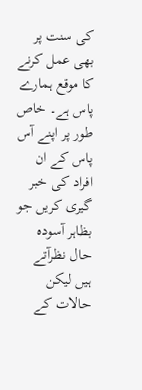کی سنت پر بھی عمل کرنے کا موقع ہمارے پاس ہے۔ خاص طور پر اپنے آس پاس کے ان افراد کی خبر گیری کریں جو بظاہر آسودہ حال نظرآتے ہیں لیکن حالات کے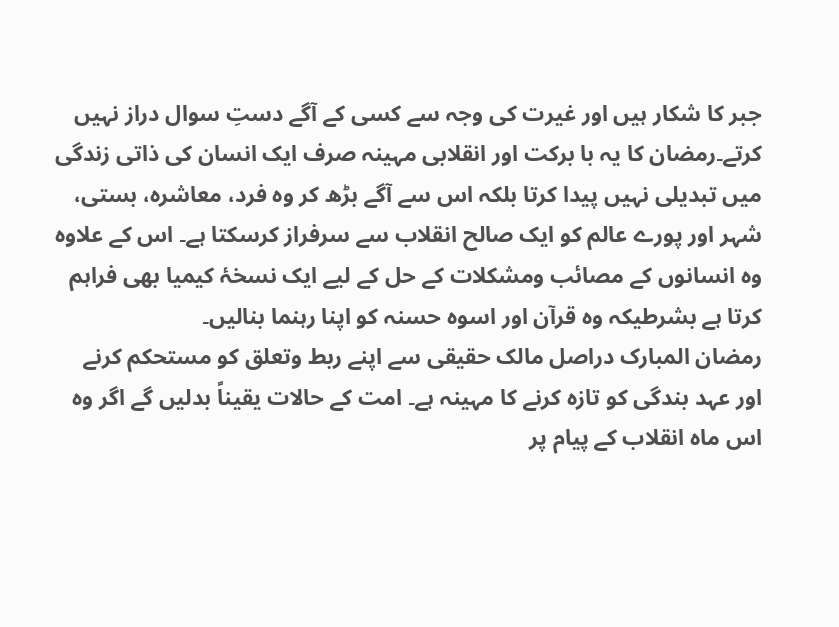جبر کا شکار ہیں اور غیرت کی وجہ سے کسی کے آگے دستِ سوال دراز نہیں کرتے۔رمضان کا یہ با برکت اور انقلابی مہینہ صرف ایک انسان کی ذاتی زندگی میں تبدیلی نہیں پیدا کرتا بلکہ اس سے آگے بڑھ کر وہ فرد، معاشرہ، بستی، شہر اور پورے عالم کو ایک صالح انقلاب سے سرفراز کرسکتا ہے۔ اس کے علاوہ وہ انسانوں کے مصائب ومشکلات کے حل کے لیے ایک نسخۂ کیمیا بھی فراہم کرتا ہے بشرطیکہ وہ قرآن اور اسوہ حسنہ کو اپنا رہنما بنالیں۔
رمضان المبارک دراصل مالک حقیقی سے اپنے ربط وتعلق کو مستحکم کرنے اور عہد بندگی کو تازہ کرنے کا مہینہ ہے۔ امت کے حالات یقیناً بدلیں گے اگر وہ اس ماہ انقلاب کے پیام پر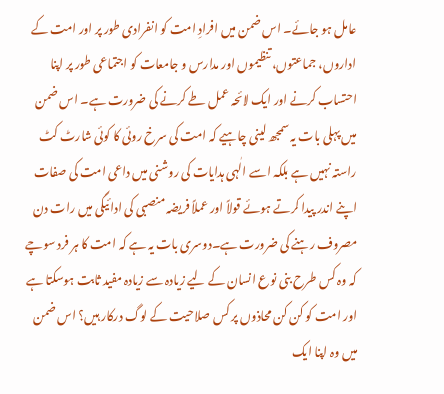عامل ہو جائے۔ اس ضمن میں افرادِ امت کو انفرادی طور پر اور امت کے اداروں، جماعتوں، تنظیموں اور مدارس و جامعات کو اجتماعی طور پر اپنا احتساب کرنے اور ایک لائحہ عمل طے کرنے کی ضرورت ہے۔ اس ضمن میں پہلی بات یہ سمجھ لینی چاہیے کہ امت کی سرخ روئی کا کوئی شارٹ کٹ راستہ نہیں ہے بلکہ اسے الٰہی ہدایات کی روشنی میں داعی امت کی صفات اپنے اندر پیدا کرتے ہوئے قولاً اور عملاً فریضہ منصبی کی ادائیگی میں رات دن مصروف رہنے کی ضرورت ہے۔دوسری بات یہ ہے کہ امت کا ہر فرد سوچے کہ وہ کس طرح بنی نوع انسان کے لیے زیادہ سے زیادہ مفید ثابت ہوسکتا ہے اور امت کو کن کن محاذوں پر کس صلاحیت کے لوگ درکار ہیں؟ اس ضمن میں وہ اپنا ایک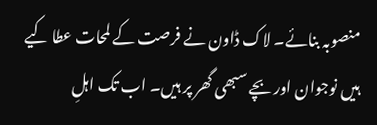منصوبہ بنائے۔ لاک ڈاون نے فرصت کے لمحات عطا کیے ہیں نوجوان اور بچے سبھی گھر پر ہیں۔ اب تک اہلِ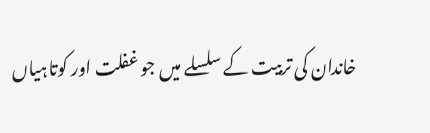خاندان کی تربیت کے سلسلے میں جو غفلت اور کوتاہیاں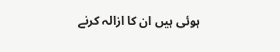ہوئی ہیں ان کا ازالہ کرنے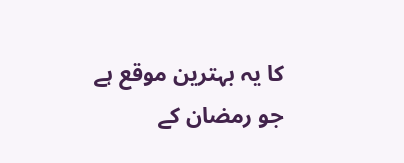کا یہ بہترین موقع ہے جو رمضان کے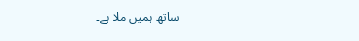ساتھ ہمیں ملا ہے۔